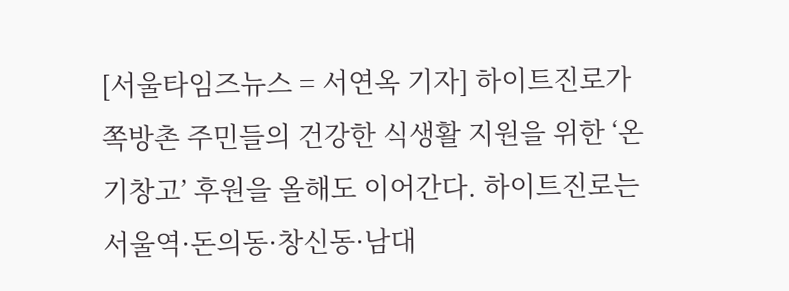[서울타임즈뉴스 = 서연옥 기자] 하이트진로가 쪽방촌 주민들의 건강한 식생활 지원을 위한 ‘온기창고’ 후원을 올해도 이어간다. 하이트진로는 서울역·돈의동·창신동·남대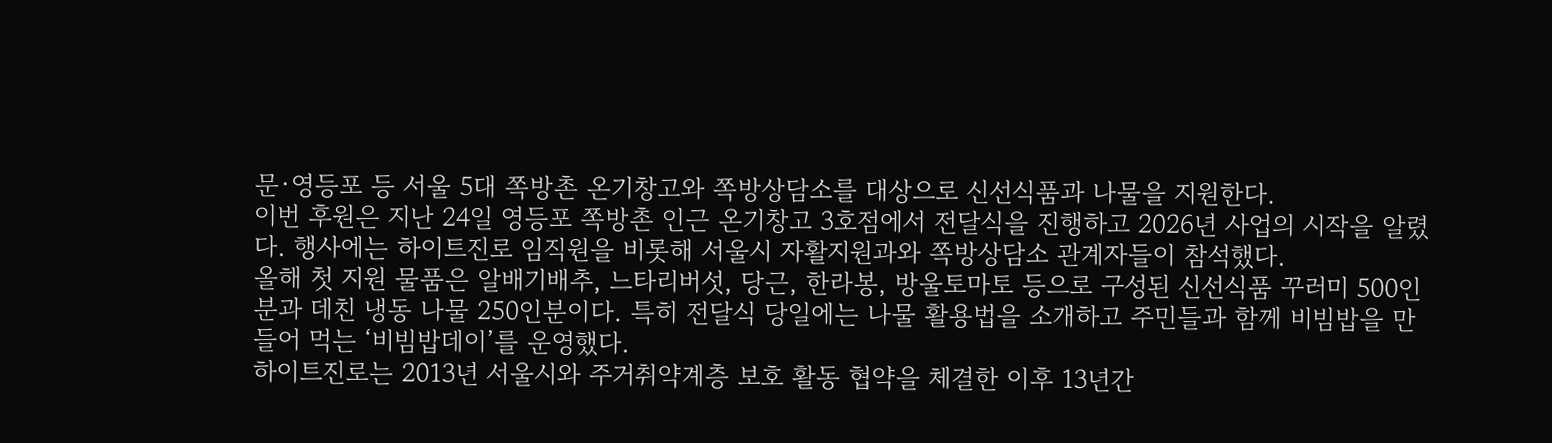문·영등포 등 서울 5대 쪽방촌 온기창고와 쪽방상담소를 대상으로 신선식품과 나물을 지원한다.
이번 후원은 지난 24일 영등포 쪽방촌 인근 온기창고 3호점에서 전달식을 진행하고 2026년 사업의 시작을 알렸다. 행사에는 하이트진로 임직원을 비롯해 서울시 자활지원과와 쪽방상담소 관계자들이 참석했다.
올해 첫 지원 물품은 알배기배추, 느타리버섯, 당근, 한라봉, 방울토마토 등으로 구성된 신선식품 꾸러미 500인분과 데친 냉동 나물 250인분이다. 특히 전달식 당일에는 나물 활용법을 소개하고 주민들과 함께 비빔밥을 만들어 먹는 ‘비빔밥데이’를 운영했다.
하이트진로는 2013년 서울시와 주거취약계층 보호 활동 협약을 체결한 이후 13년간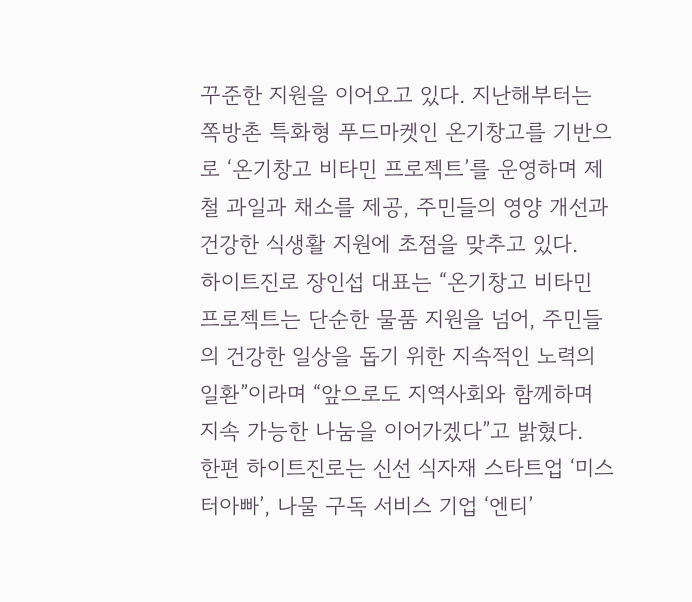꾸준한 지원을 이어오고 있다. 지난해부터는 쪽방촌 특화형 푸드마켓인 온기창고를 기반으로 ‘온기창고 비타민 프로젝트’를 운영하며 제철 과일과 채소를 제공, 주민들의 영양 개선과 건강한 식생활 지원에 초점을 맞추고 있다.
하이트진로 장인섭 대표는 “온기창고 비타민 프로젝트는 단순한 물품 지원을 넘어, 주민들의 건강한 일상을 돕기 위한 지속적인 노력의 일환”이라며 “앞으로도 지역사회와 함께하며 지속 가능한 나눔을 이어가겠다”고 밝혔다.
한편 하이트진로는 신선 식자재 스타트업 ‘미스터아빠’, 나물 구독 서비스 기업 ‘엔티’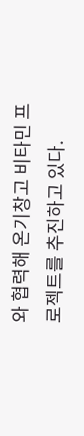와 협력해 온기창고 비타민 프로젝트를 추진하고 있다.